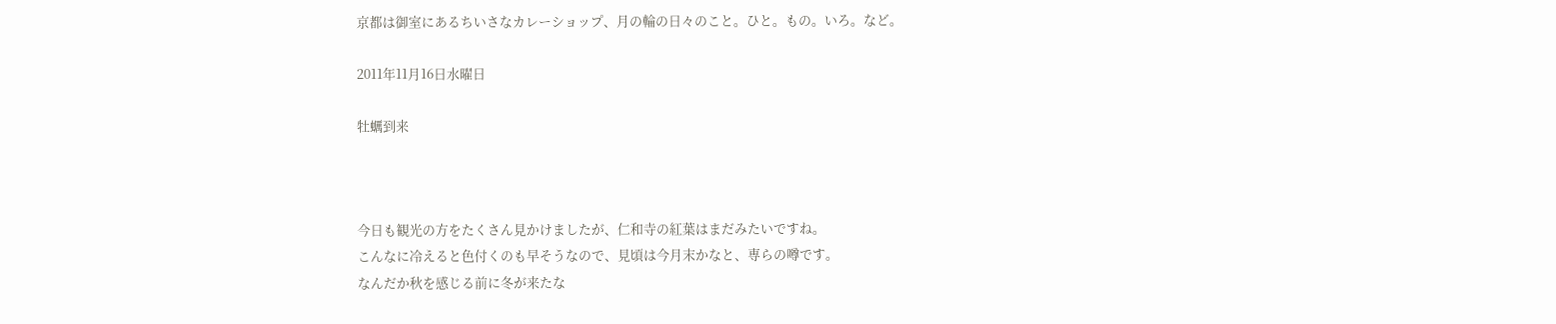京都は御室にあるちいさなカレーショップ、月の輪の日々のこと。ひと。もの。いろ。など。

2011年11月16日水曜日

牡蠣到来



今日も観光の方をたくさん見かけましたが、仁和寺の紅葉はまだみたいですね。
こんなに冷えると色付くのも早そうなので、見頃は今月末かなと、専らの噂です。
なんだか秋を感じる前に冬が来たな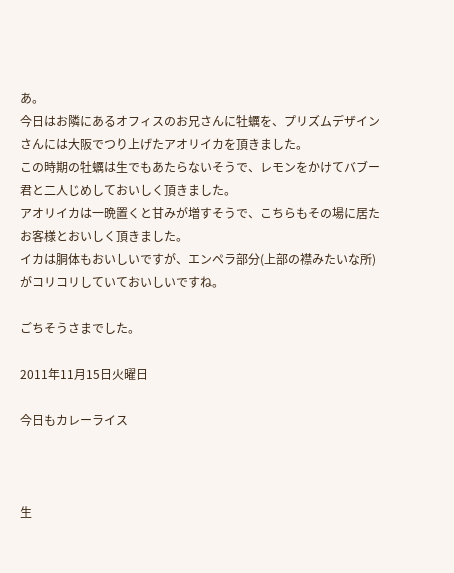あ。
今日はお隣にあるオフィスのお兄さんに牡蠣を、プリズムデザインさんには大阪でつり上げたアオリイカを頂きました。
この時期の牡蠣は生でもあたらないそうで、レモンをかけてバブー君と二人じめしておいしく頂きました。
アオリイカは一晩置くと甘みが増すそうで、こちらもその場に居たお客様とおいしく頂きました。
イカは胴体もおいしいですが、エンペラ部分(上部の襟みたいな所)がコリコリしていておいしいですね。

ごちそうさまでした。

2011年11月15日火曜日

今日もカレーライス



生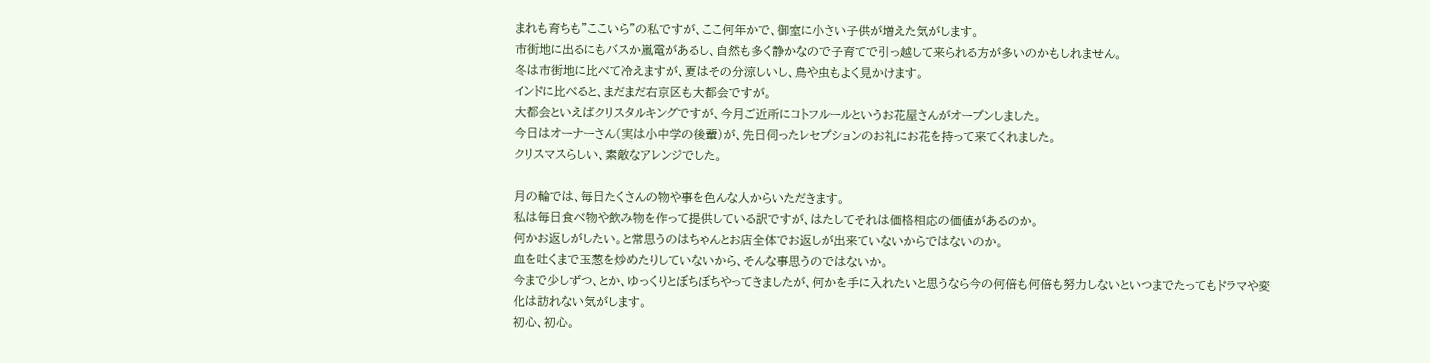まれも育ちも”ここいら”の私ですが、ここ何年かで、御室に小さい子供が増えた気がします。
市街地に出るにもバスか嵐電があるし、自然も多く静かなので子育てで引っ越して来られる方が多いのかもしれません。
冬は市街地に比べて冷えますが、夏はその分涼しいし、鳥や虫もよく見かけます。
インドに比べると、まだまだ右京区も大都会ですが。
大都会といえばクリスタルキングですが、今月ご近所にコトフルールというお花屋さんがオープンしました。
今日はオーナーさん(実は小中学の後輩)が、先日伺ったレセプションのお礼にお花を持って来てくれました。
クリスマスらしい、素敵なアレンジでした。

月の輪では、毎日たくさんの物や事を色んな人からいただきます。
私は毎日食べ物や飲み物を作って提供している訳ですが、はたしてそれは価格相応の価値があるのか。
何かお返しがしたい。と常思うのはちゃんとお店全体でお返しが出来ていないからではないのか。
血を吐くまで玉葱を炒めたりしていないから、そんな事思うのではないか。
今まで少しずつ、とか、ゆっくりとぼちぼちやってきましたが、何かを手に入れたいと思うなら今の何倍も何倍も努力しないといつまでたってもドラマや変化は訪れない気がします。
初心、初心。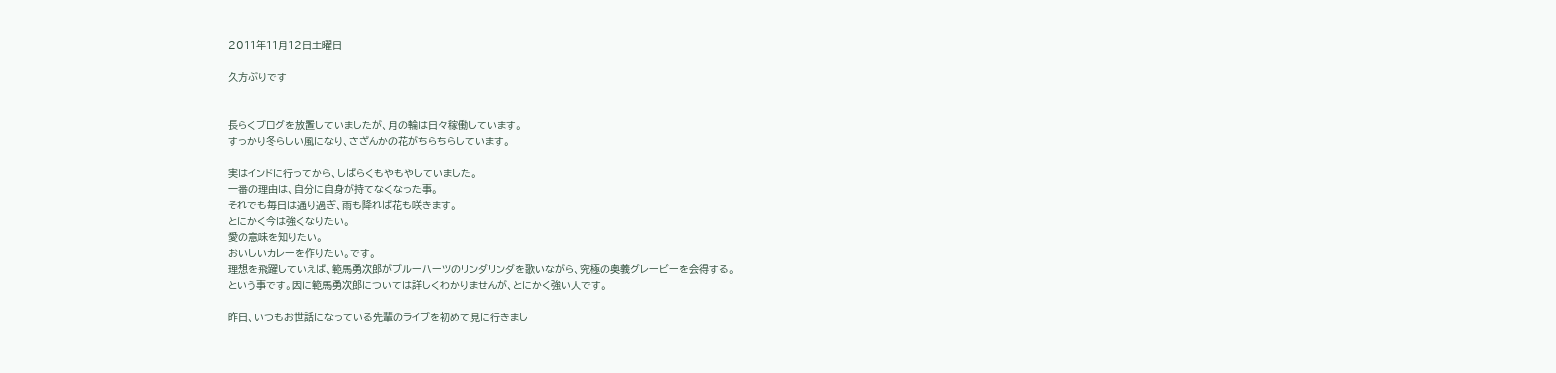2011年11月12日土曜日

久方ぶりです


長らくブログを放置していましたが、月の輪は日々稼働しています。
すっかり冬らしい風になり、さざんかの花がちらちらしています。

実はインドに行ってから、しばらくもやもやしていました。
一番の理由は、自分に自身が持てなくなった事。
それでも毎日は通り過ぎ、雨も降れば花も咲きます。
とにかく今は強くなりたい。
愛の意味を知りたい。
おいしいカレーを作りたい。です。
理想を飛躍していえば、範馬勇次郎がブルーハーツのリンダリンダを歌いながら、究極の奥義グレービーを会得する。
という事です。因に範馬勇次郎については詳しくわかりませんが、とにかく強い人です。

昨日、いつもお世話になっている先輩のライブを初めて見に行きまし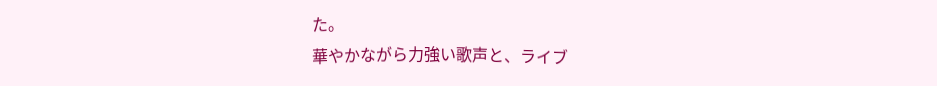た。
華やかながら力強い歌声と、ライブ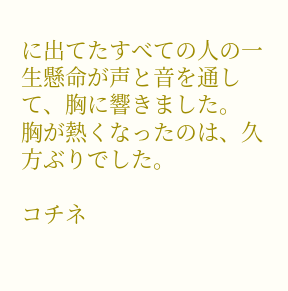に出てたすべての人の一生懸命が声と音を通して、胸に響きました。
胸が熱くなったのは、久方ぶりでした。

コチネ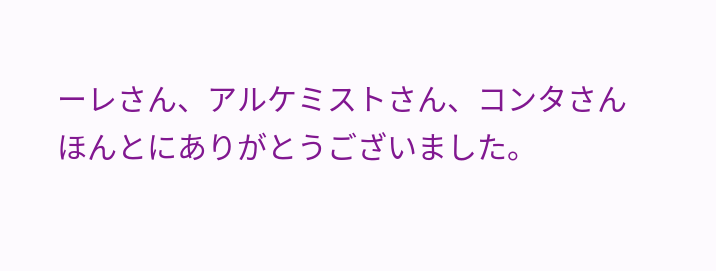ーレさん、アルケミストさん、コンタさん
ほんとにありがとうございました。